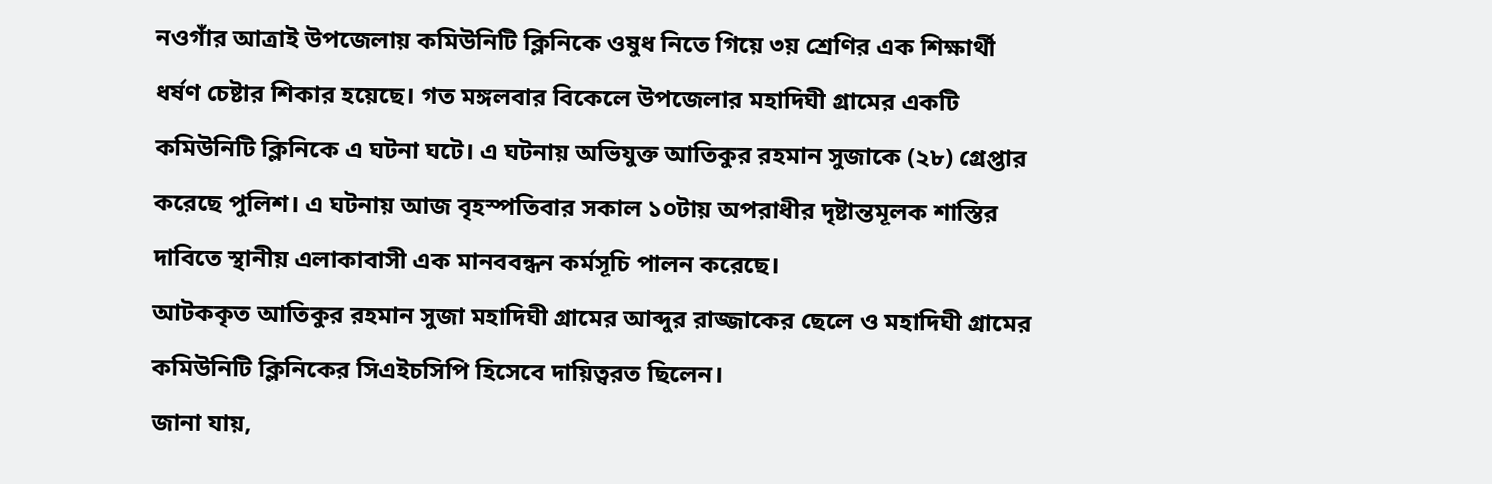নওগাঁর আত্রাই উপজেলায় কমিউনিটি ক্লিনিকে ওষুধ নিতে গিয়ে ৩য় শ্রেণির এক শিক্ষার্থী ধর্ষণ চেষ্টার শিকার হয়েছে। গত মঙ্গলবার বিকেলে উপজেলার মহাদিঘী গ্রামের একটি কমিউনিটি ক্লিনিকে এ ঘটনা ঘটে। এ ঘটনায় অভিযুক্ত আতিকুর রহমান সুজাকে (২৮) গ্রেপ্তার করেছে পুলিশ। এ ঘটনায় আজ বৃহস্পতিবার সকাল ১০টায় অপরাধীর দৃষ্টান্তমূলক শাস্তির দাবিতে স্থানীয় এলাকাবাসী এক মানববন্ধন কর্মসূচি পালন করেছে।
আটককৃত আতিকুর রহমান সুজা মহাদিঘী গ্রামের আব্দুর রাজ্জাকের ছেলে ও মহাদিঘী গ্রামের কমিউনিটি ক্লিনিকের সিএইচসিপি হিসেবে দায়িত্বরত ছিলেন।
জানা যায়,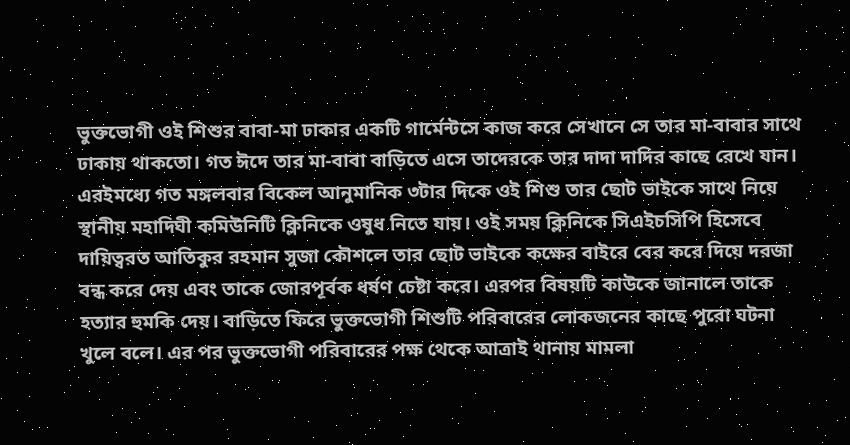ভুক্তভোগী ওই শিশুর বাবা-মা ঢাকার একটি গার্মেন্টসে কাজ করে সেখানে সে তার মা-বাবার সাথে ঢাকায় থাকতো। গত ঈদে তার মা-বাবা বাড়িতে এসে তাদেরকে তার দাদা দাদির কাছে রেখে যান। এরইমধ্যে গত মঙ্গলবার বিকেল আনুমানিক ৩টার দিকে ওই শিশু তার ছোট ভাইকে সাথে নিয়ে স্থানীয় মহাদিঘী কমিউনিটি ক্লিনিকে ওষুধ নিতে যায়। ওই সময় ক্লিনিকে সিএইচসিপি হিসেবে দায়িত্বরত আতিকুর রহমান সুজা কৌশলে তার ছোট ভাইকে কক্ষের বাইরে বের করে দিয়ে দরজা বন্ধ করে দেয় এবং তাকে জোরপূর্বক ধর্ষণ চেষ্টা করে। এরপর বিষয়টি কাউকে জানালে তাকে হত্যার হুমকি দেয়। বাড়িতে ফিরে ভুক্তভোগী শিশুটি পরিবারের লোকজনের কাছে পুরো ঘটনা খুলে বলে। এর পর ভুক্তভোগী পরিবারের পক্ষ থেকে আত্রাই থানায় মামলা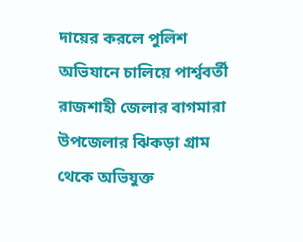দায়ের করলে পুলিশ অভিযানে চালিয়ে পার্শ্ববর্তী রাজশাহী জেলার বাগমারা উপজেলার ঝিকড়া গ্রাম থেকে অভিযুক্ত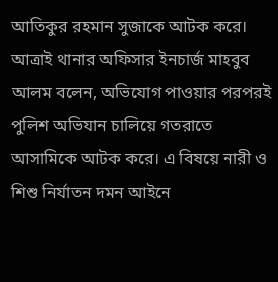আতিকুর রহমান সুজাকে আটক করে।
আত্রাই থানার অফিসার ইনচার্জ মাহবুব আলম বলেন, অভিযোগ পাওয়ার পরপরই পুলিশ অভিযান চালিয়ে গতরাতে আসামিকে আটক করে। এ বিষয়ে নারী ও শিশু নির্যাতন দমন আইনে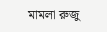মামলা রুজু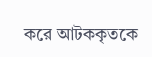করে আটককৃতকে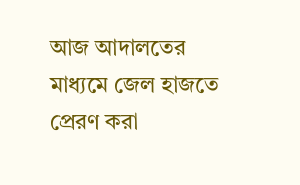আজ আদালতের মাধ্যমে জেল হাজতে প্রেরণ করা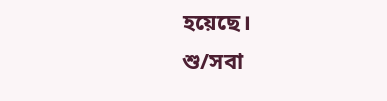হয়েছে।
শু/সবা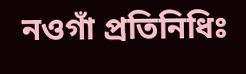নওগাঁ প্রতিনিধিঃ